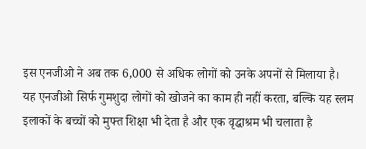इस एनजीओ ने अब तक 6,000 से अधिक लोगों को उनके अपनों से मिलाया है।
यह एनजीओ सिर्फ गुमशुदा लोगों को खोजने का काम ही नहीं करता, बल्कि यह स्लम इलाकों के बच्चों को मुफ्त शिक्षा भी देता है और एक वृद्धाश्रम भी चलाता है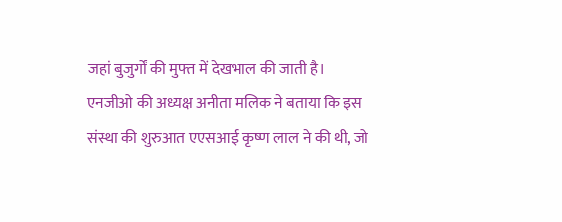जहां बुजुर्गों की मुफ्त में देखभाल की जाती है।
एनजीओ की अध्यक्ष अनीता मलिक ने बताया कि इस संस्था की शुरुआत एएसआई कृष्ण लाल ने की थी, जो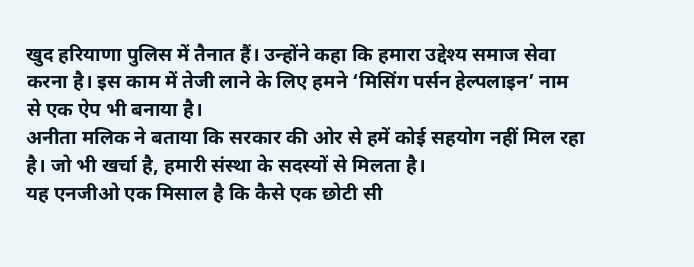खुद हरियाणा पुलिस में तैनात हैं। उन्होंने कहा कि हमारा उद्देश्य समाज सेवा करना है। इस काम में तेजी लाने के लिए हमने ‘मिसिंग पर्सन हेल्पलाइन’ नाम से एक ऐप भी बनाया है।
अनीता मलिक ने बताया कि सरकार की ओर से हमें कोई सहयोग नहीं मिल रहा है। जो भी खर्चा है, हमारी संस्था के सदस्यों से मिलता है।
यह एनजीओ एक मिसाल है कि कैसे एक छोटी सी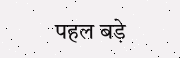पहल बड़े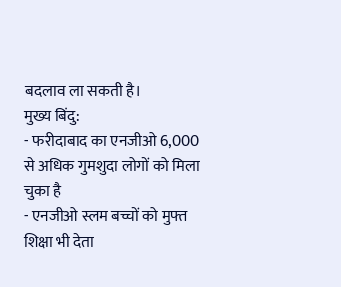बदलाव ला सकती है।
मुख्य बिंदु:
- फरीदाबाद का एनजीओ 6,000 से अधिक गुमशुदा लोगों को मिला चुका है
- एनजीओ स्लम बच्चों को मुफ्त शिक्षा भी देता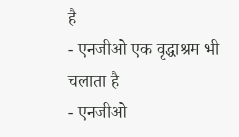है
- एनजीओ एक वृद्धाश्रम भी चलाता है
- एनजीओ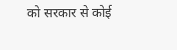को सरकार से कोई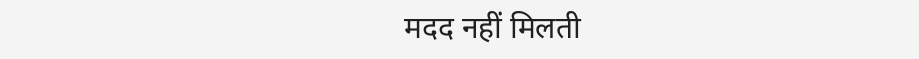मदद नहीं मिलती